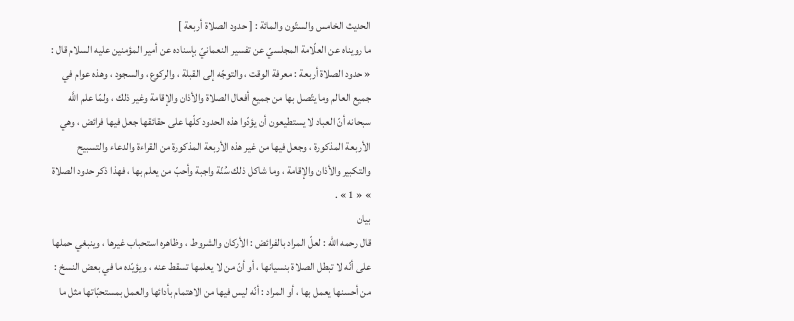الحديث الخامس والستّون والمائة : [ حدود الصلاة أربعة ]
ما رويناه عن العلّامة المجلسيّ عن تفسير النعمانيّ بإسناده عن أمير المؤمنين عليه السلام قال :
« حدود الصلاة أربعة : معرفة الوقت ، والتوجّه إلى القبلة ، والركوع ، والسجود ، وهذه عوام في جميع العالم وما يتّصل بها من جميع أفعال الصلاة والأذان والإقامة وغير ذلك ، ولمّا علم اللَّه سبحانه أنّ العباد لا يستطيعون أن يؤدّوا هذه الحدود كلّها على حقائقها جعل فيها فرائض ، وهي الأربعة المذكورة ، وجعل فيها من غير هذه الأربعة المذكورة من القراءة والدعاء والتسبيح والتكبير والأذان والإقامة ، وما شاكل ذلك سُنّة واجبة وأحبّ من يعلم بها ، فهذا ذكر حدود الصلاة » « 1 » .
بيان
قال رحمه الله : لعلّ المراد بالفرائض : الأركان والشروط ، وظاهره استحباب غيرها ، وينبغي حملها على أنّه لا تبطل الصلاة بنسيانها ، أو أنّ من لا يعلمها تسقط عنه ، ويؤيّده ما في بعض النسخ : من أحسنها يعمل بها ، أو المراد : أنّه ليس فيها من الاهتمام بأدائها والعمل بمستحبّاتها مثل ما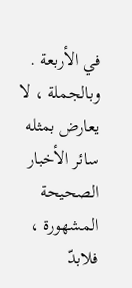في الأربعة . وبالجملة ، لا يعارض بمثله سائر الأخبار الصحيحة المشهورة ، فلابدّ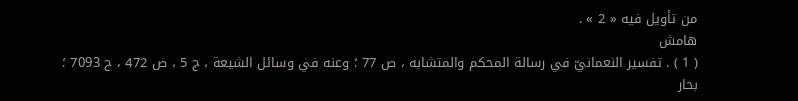من تأويل فيه « 2 » .
هامش
( 1 ) . تفسير النعمانيّ في رسالة المحكم والمتشابه ، ص 77 ؛ وعنه في وسائل الشيعة ، ج 5 ، ص 472 ، ح 7093 ؛ بحار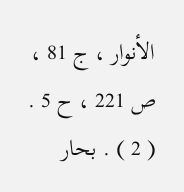الأنوار ، ج 81 ، ص 221 ، ح 5 .
( 2 ) . بحار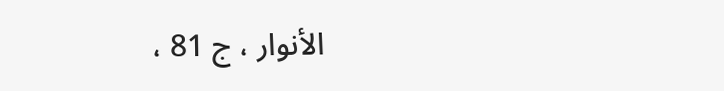الأنوار ، ج 81 ،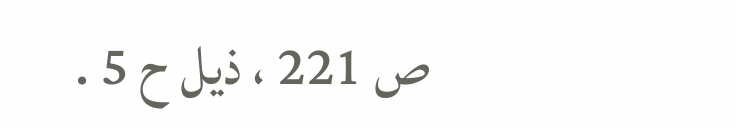ص 221 ، ذيل ح 5 .